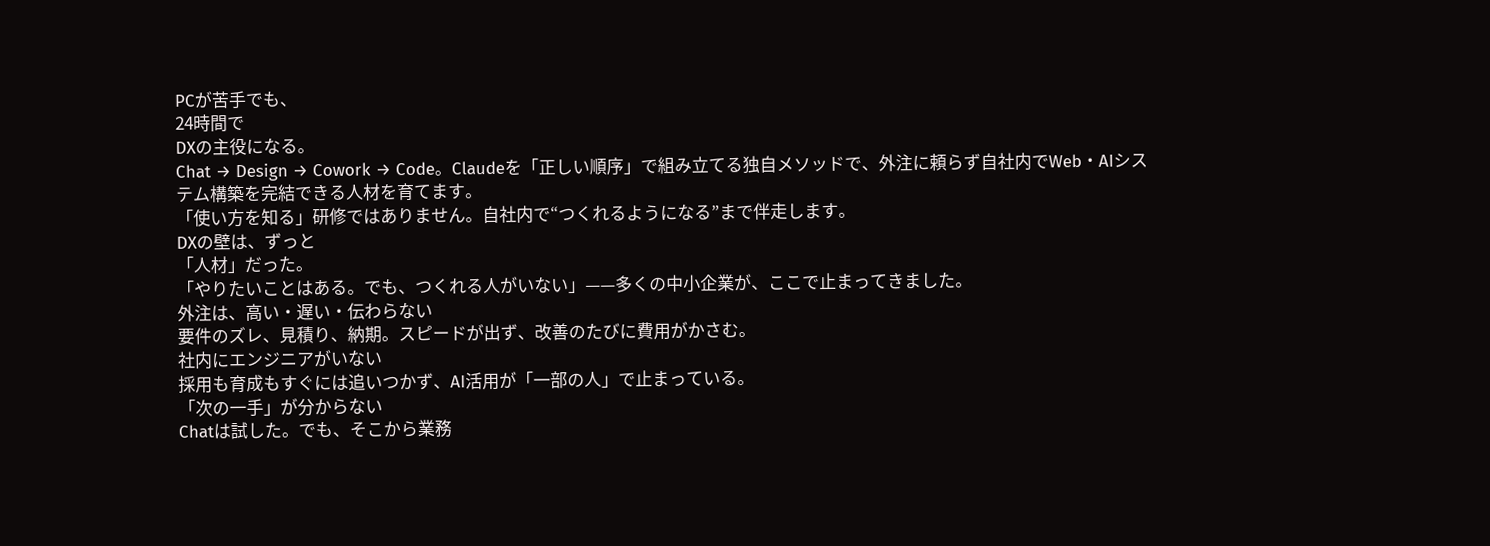PCが苦手でも、
24時間で
DXの主役になる。
Chat → Design → Cowork → Code。Claudeを「正しい順序」で組み立てる独自メソッドで、外注に頼らず自社内でWeb・AIシステム構築を完結できる人材を育てます。
「使い方を知る」研修ではありません。自社内で“つくれるようになる”まで伴走します。
DXの壁は、ずっと
「人材」だった。
「やりたいことはある。でも、つくれる人がいない」——多くの中小企業が、ここで止まってきました。
外注は、高い・遅い・伝わらない
要件のズレ、見積り、納期。スピードが出ず、改善のたびに費用がかさむ。
社内にエンジニアがいない
採用も育成もすぐには追いつかず、AI活用が「一部の人」で止まっている。
「次の一手」が分からない
Chatは試した。でも、そこから業務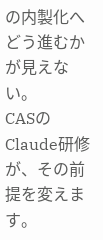の内製化へどう進むかが見えない。
CASのClaude研修が、その前提を変えます。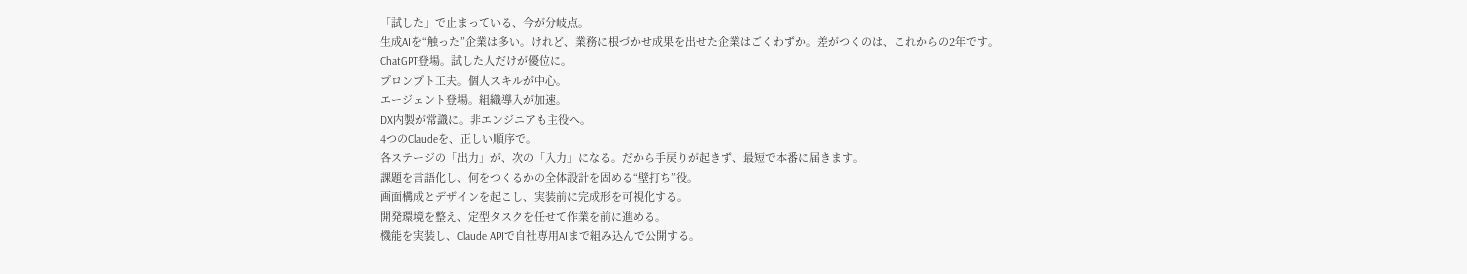「試した」で止まっている、今が分岐点。
生成AIを“触った”企業は多い。けれど、業務に根づかせ成果を出せた企業はごくわずか。差がつくのは、これからの2年です。
ChatGPT登場。試した人だけが優位に。
プロンプト工夫。個人スキルが中心。
エージェント登場。組織導入が加速。
DX内製が常識に。非エンジニアも主役へ。
4つのClaudeを、正しい順序で。
各ステージの「出力」が、次の「入力」になる。だから手戻りが起きず、最短で本番に届きます。
課題を言語化し、何をつくるかの全体設計を固める“壁打ち”役。
画面構成とデザインを起こし、実装前に完成形を可視化する。
開発環境を整え、定型タスクを任せて作業を前に進める。
機能を実装し、Claude APIで自社専用AIまで組み込んで公開する。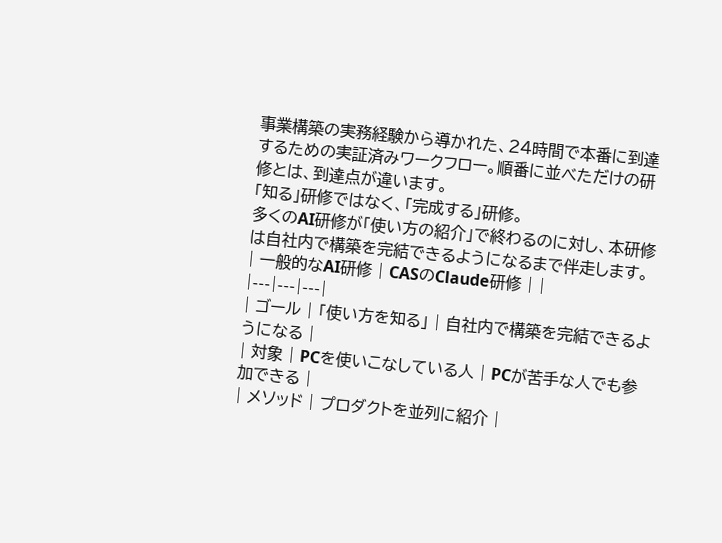事業構築の実務経験から導かれた、24時間で本番に到達するための実証済みワークフロー。順番に並べただけの研修とは、到達点が違います。
「知る」研修ではなく、「完成する」研修。
多くのAI研修が「使い方の紹介」で終わるのに対し、本研修は自社内で構築を完結できるようになるまで伴走します。
| 一般的なAI研修 | CASのClaude研修 | |
|---|---|---|
| ゴール | 「使い方を知る」 | 自社内で構築を完結できるようになる |
| 対象 | PCを使いこなしている人 | PCが苦手な人でも参加できる |
| メソッド | プロダクトを並列に紹介 |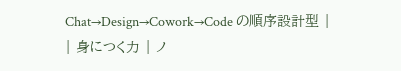Chat→Design→Cowork→Code の順序設計型 |
| 身につく力 | ノ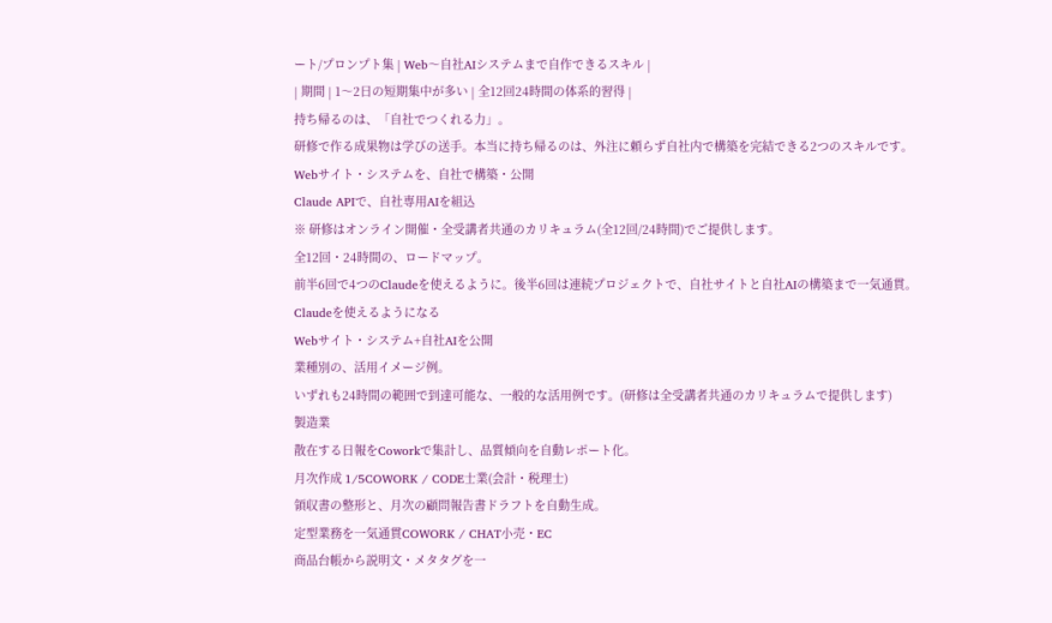ート/プロンプト集 | Web〜自社AIシステムまで自作できるスキル |
| 期間 | 1〜2日の短期集中が多い | 全12回24時間の体系的習得 |
持ち帰るのは、「自社でつくれる力」。
研修で作る成果物は学びの送手。本当に持ち帰るのは、外注に頼らず自社内で構築を完結できる2つのスキルです。
Webサイト・システムを、自社で構築・公開
Claude APIで、自社専用AIを組込
※ 研修はオンライン開催・全受講者共通のカリキュラム(全12回/24時間)でご提供します。
全12回・24時間の、ロードマップ。
前半6回で4つのClaudeを使えるように。後半6回は連続プロジェクトで、自社サイトと自社AIの構築まで一気通貫。
Claudeを使えるようになる
Webサイト・システム+自社AIを公開
業種別の、活用イメージ例。
いずれも24時間の範囲で到達可能な、一般的な活用例です。(研修は全受講者共通のカリキュラムで提供します)
製造業
散在する日報をCoworkで集計し、品質傾向を自動レポート化。
月次作成 1/5COWORK / CODE士業(会計・税理士)
領収書の整形と、月次の顧問報告書ドラフトを自動生成。
定型業務を一気通貫COWORK / CHAT小売・EC
商品台帳から説明文・メタタグを一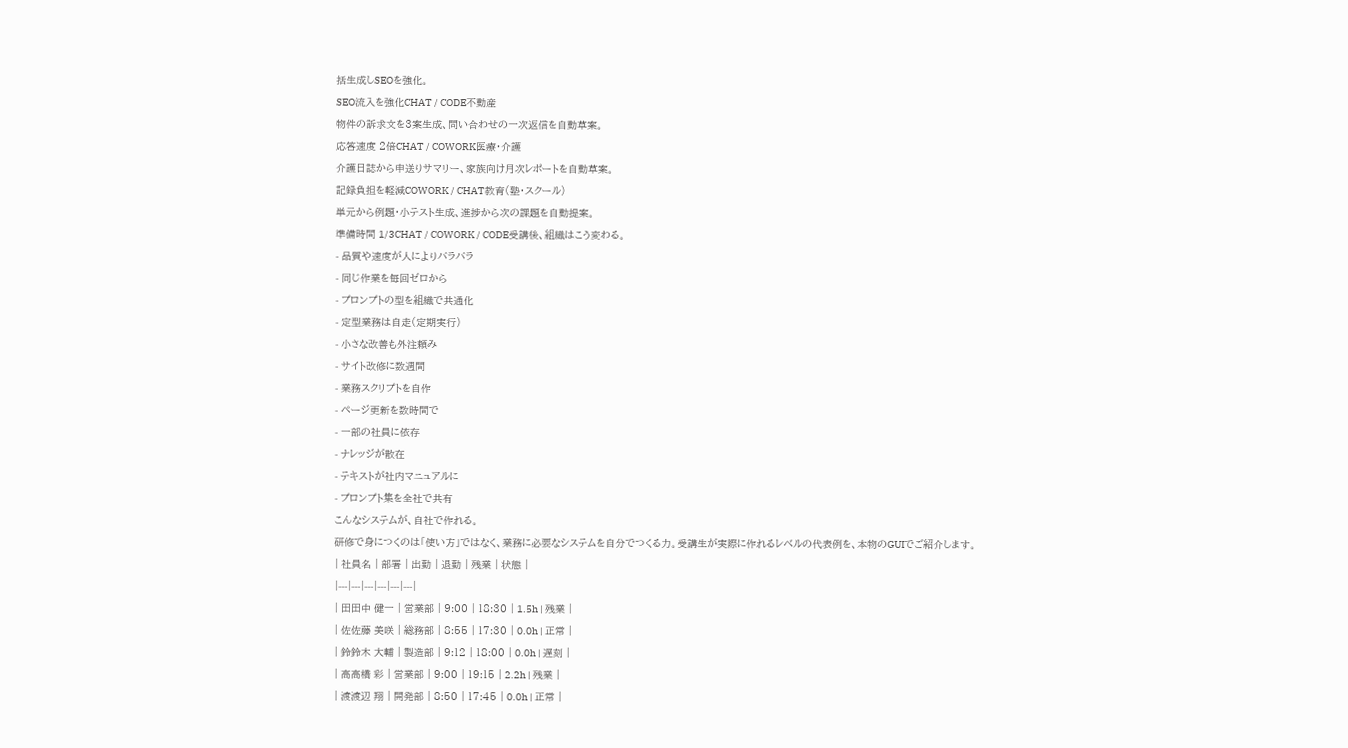括生成しSEOを強化。
SEO流入を強化CHAT / CODE不動産
物件の訴求文を3案生成、問い合わせの一次返信を自動草案。
応答速度 2倍CHAT / COWORK医療・介護
介護日誌から申送りサマリー、家族向け月次レポートを自動草案。
記録負担を軽減COWORK / CHAT教育(塾・スクール)
単元から例題・小テスト生成、進捗から次の課題を自動提案。
準備時間 1/3CHAT / COWORK / CODE受講後、組織はこう変わる。
- 品質や速度が人によりバラバラ
- 同じ作業を毎回ゼロから
- プロンプトの型を組織で共通化
- 定型業務は自走(定期実行)
- 小さな改善も外注頼み
- サイト改修に数週間
- 業務スクリプトを自作
- ページ更新を数時間で
- 一部の社員に依存
- ナレッジが散在
- テキストが社内マニュアルに
- プロンプト集を全社で共有
こんなシステムが、自社で作れる。
研修で身につくのは「使い方」ではなく、業務に必要なシステムを自分でつくる力。受講生が実際に作れるレベルの代表例を、本物のGUIでご紹介します。
| 社員名 | 部署 | 出勤 | 退勤 | 残業 | 状態 |
|---|---|---|---|---|---|
| 田田中 健一 | 営業部 | 9:00 | 18:30 | 1.5h | 残業 |
| 佐佐藤 美咲 | 総務部 | 8:55 | 17:30 | 0.0h | 正常 |
| 鈴鈴木 大輔 | 製造部 | 9:12 | 18:00 | 0.0h | 遅刻 |
| 高高橋 彩 | 営業部 | 9:00 | 19:15 | 2.2h | 残業 |
| 渡渡辺 翔 | 開発部 | 8:50 | 17:45 | 0.0h | 正常 |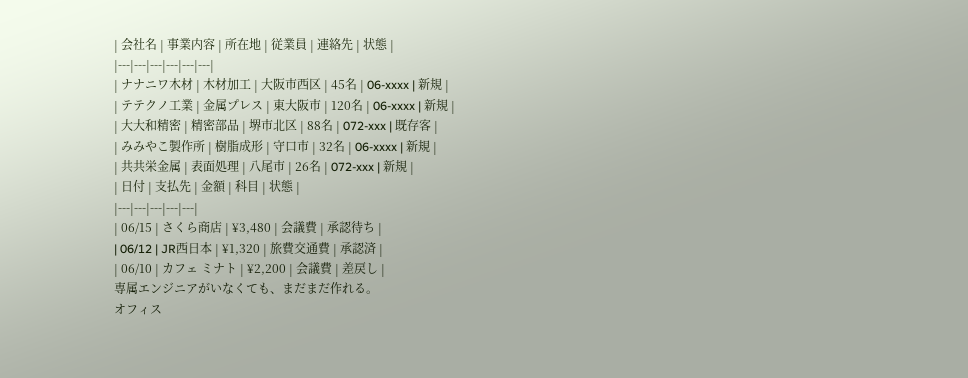| 会社名 | 事業内容 | 所在地 | 従業員 | 連絡先 | 状態 |
|---|---|---|---|---|---|
| ナナニワ木材 | 木材加工 | 大阪市西区 | 45名 | 06-xxxx | 新規 |
| テテクノ工業 | 金属プレス | 東大阪市 | 120名 | 06-xxxx | 新規 |
| 大大和精密 | 精密部品 | 堺市北区 | 88名 | 072-xxx | 既存客 |
| みみやこ製作所 | 樹脂成形 | 守口市 | 32名 | 06-xxxx | 新規 |
| 共共栄金属 | 表面処理 | 八尾市 | 26名 | 072-xxx | 新規 |
| 日付 | 支払先 | 金額 | 科目 | 状態 |
|---|---|---|---|---|
| 06/15 | さくら商店 | ¥3,480 | 会議費 | 承認待ち |
| 06/12 | JR西日本 | ¥1,320 | 旅費交通費 | 承認済 |
| 06/10 | カフェ ミナト | ¥2,200 | 会議費 | 差戻し |
専属エンジニアがいなくても、まだまだ作れる。
オフィス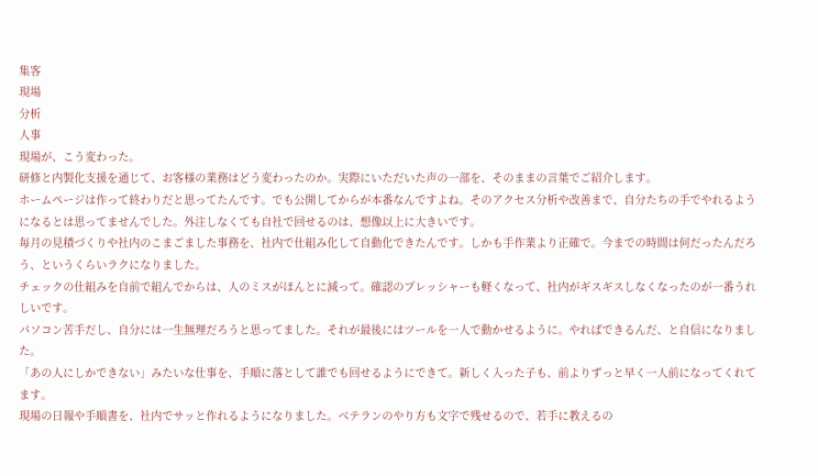集客
現場
分析
人事
現場が、こう変わった。
研修と内製化支援を通じて、お客様の業務はどう変わったのか。実際にいただいた声の一部を、そのままの言葉でご紹介します。
ホームページは作って終わりだと思ってたんです。でも公開してからが本番なんですよね。そのアクセス分析や改善まで、自分たちの手でやれるようになるとは思ってませんでした。外注しなくても自社で回せるのは、想像以上に大きいです。
毎月の見積づくりや社内のこまごました事務を、社内で仕組み化して自動化できたんです。しかも手作業より正確で。今までの時間は何だったんだろう、というくらいラクになりました。
チェックの仕組みを自前で組んでからは、人のミスがほんとに減って。確認のプレッシャーも軽くなって、社内がギスギスしなくなったのが一番うれしいです。
パソコン苦手だし、自分には一生無理だろうと思ってました。それが最後にはツールを一人で動かせるように。やればできるんだ、と自信になりました。
「あの人にしかできない」みたいな仕事を、手順に落として誰でも回せるようにできて。新しく入った子も、前よりずっと早く一人前になってくれてます。
現場の日報や手順書を、社内でサッと作れるようになりました。ベテランのやり方も文字で残せるので、若手に教えるの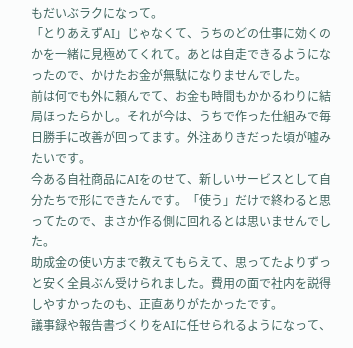もだいぶラクになって。
「とりあえずAI」じゃなくて、うちのどの仕事に効くのかを一緒に見極めてくれて。あとは自走できるようになったので、かけたお金が無駄になりませんでした。
前は何でも外に頼んでて、お金も時間もかかるわりに結局ほったらかし。それが今は、うちで作った仕組みで毎日勝手に改善が回ってます。外注ありきだった頃が嘘みたいです。
今ある自社商品にAIをのせて、新しいサービスとして自分たちで形にできたんです。「使う」だけで終わると思ってたので、まさか作る側に回れるとは思いませんでした。
助成金の使い方まで教えてもらえて、思ってたよりずっと安く全員ぶん受けられました。費用の面で社内を説得しやすかったのも、正直ありがたかったです。
議事録や報告書づくりをAIに任せられるようになって、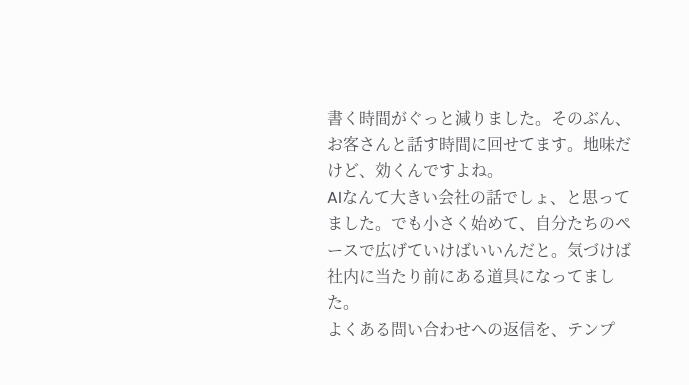書く時間がぐっと減りました。そのぶん、お客さんと話す時間に回せてます。地味だけど、効くんですよね。
AIなんて大きい会社の話でしょ、と思ってました。でも小さく始めて、自分たちのペースで広げていけばいいんだと。気づけば社内に当たり前にある道具になってました。
よくある問い合わせへの返信を、テンプ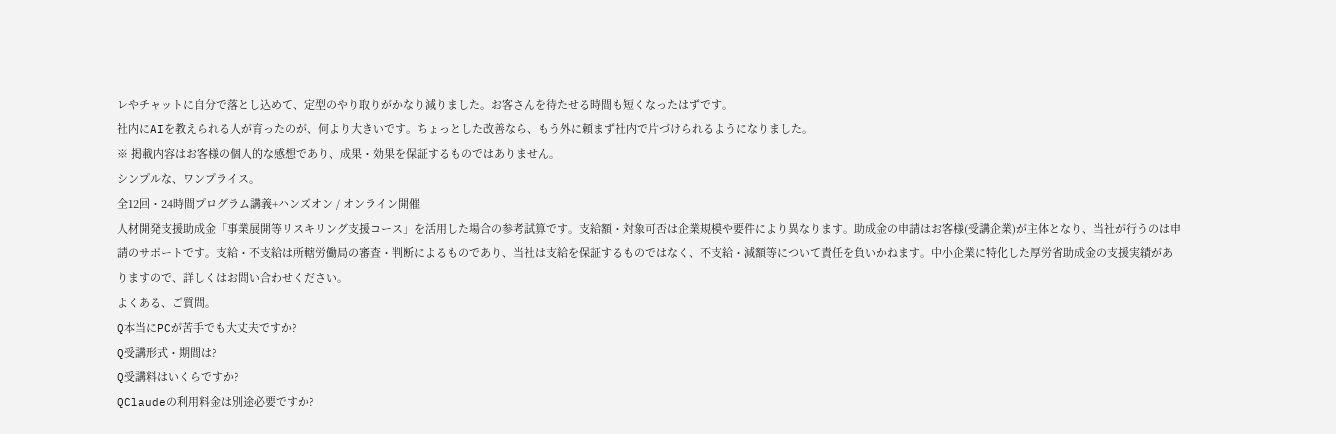レやチャットに自分で落とし込めて、定型のやり取りがかなり減りました。お客さんを待たせる時間も短くなったはずです。
社内にAIを教えられる人が育ったのが、何より大きいです。ちょっとした改善なら、もう外に頼まず社内で片づけられるようになりました。
※ 掲載内容はお客様の個人的な感想であり、成果・効果を保証するものではありません。
シンプルな、ワンプライス。
全12回・24時間プログラム講義+ハンズオン / オンライン開催
人材開発支援助成金「事業展開等リスキリング支援コース」を活用した場合の参考試算です。支給額・対象可否は企業規模や要件により異なります。助成金の申請はお客様(受講企業)が主体となり、当社が行うのは申請のサポートです。支給・不支給は所轄労働局の審査・判断によるものであり、当社は支給を保証するものではなく、不支給・減額等について責任を負いかねます。中小企業に特化した厚労省助成金の支援実績がありますので、詳しくはお問い合わせください。
よくある、ご質問。
Q本当にPCが苦手でも大丈夫ですか?
Q受講形式・期間は?
Q受講料はいくらですか?
QClaudeの利用料金は別途必要ですか?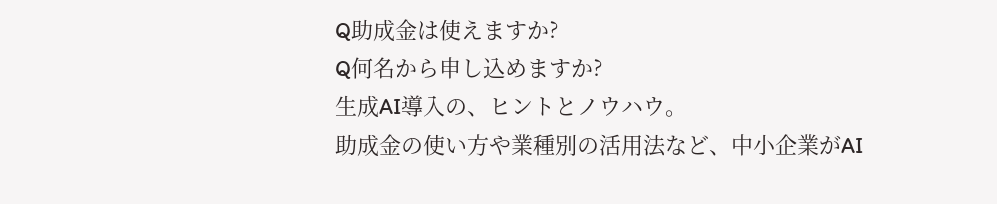Q助成金は使えますか?
Q何名から申し込めますか?
生成AI導入の、ヒントとノウハウ。
助成金の使い方や業種別の活用法など、中小企業がAI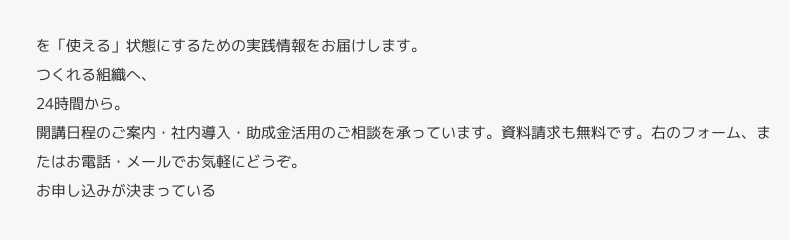を「使える」状態にするための実践情報をお届けします。
つくれる組織へ、
24時間から。
開講日程のご案内・社内導入・助成金活用のご相談を承っています。資料請求も無料です。右のフォーム、またはお電話・メールでお気軽にどうぞ。
お申し込みが決まっている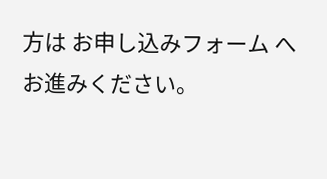方は お申し込みフォーム へお進みください。